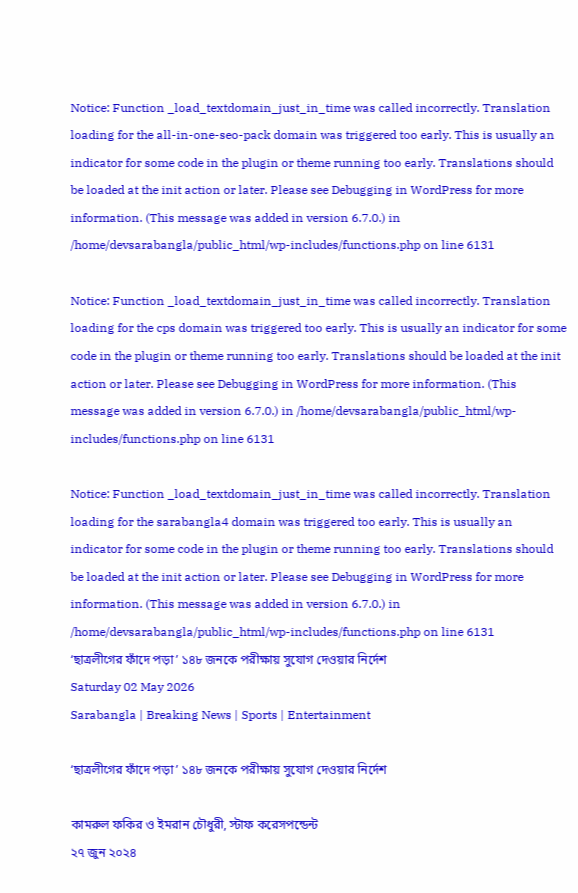Notice: Function _load_textdomain_just_in_time was called incorrectly. Translation loading for the all-in-one-seo-pack domain was triggered too early. This is usually an indicator for some code in the plugin or theme running too early. Translations should be loaded at the init action or later. Please see Debugging in WordPress for more information. (This message was added in version 6.7.0.) in /home/devsarabangla/public_html/wp-includes/functions.php on line 6131

Notice: Function _load_textdomain_just_in_time was called incorrectly. Translation loading for the cps domain was triggered too early. This is usually an indicator for some code in the plugin or theme running too early. Translations should be loaded at the init action or later. Please see Debugging in WordPress for more information. (This message was added in version 6.7.0.) in /home/devsarabangla/public_html/wp-includes/functions.php on line 6131

Notice: Function _load_textdomain_just_in_time was called incorrectly. Translation loading for the sarabangla4 domain was triggered too early. This is usually an indicator for some code in the plugin or theme running too early. Translations should be loaded at the init action or later. Please see Debugging in WordPress for more information. (This message was added in version 6.7.0.) in /home/devsarabangla/public_html/wp-includes/functions.php on line 6131
‘ছাত্রলীগের ফাঁদে পড়া’ ১৪৮ জনকে পরীক্ষায় সুযোগ দেওয়ার নির্দেশ
Saturday 02 May 2026
Sarabangla | Breaking News | Sports | Entertainment

‘ছাত্রলীগের ফাঁদে পড়া’ ১৪৮ জনকে পরীক্ষায় সুযোগ দেওয়ার নির্দেশ

কামরুল ফকির ও ইমরান চৌধুরী, স্টাফ করেসপন্ডেন্ট
২৭ জুন ২০২৪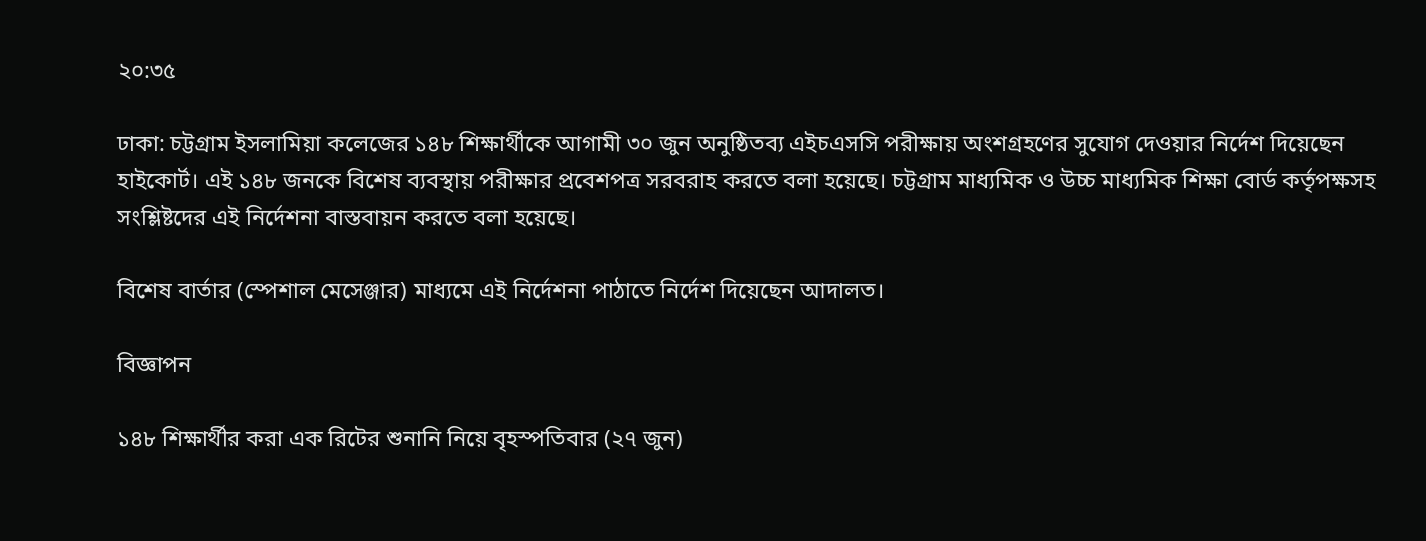২০:৩৫

ঢাকা: চট্টগ্রাম ইসলামিয়া কলেজের ১৪৮ শিক্ষার্থীকে আগামী ৩০ জুন অনুষ্ঠিতব্য এইচএসসি পরীক্ষায় অংশগ্রহণের সুযোগ দেওয়ার নির্দেশ দিয়েছেন হাইকোর্ট। এই ১৪৮ জনকে বিশেষ ব্যবস্থায় পরীক্ষার প্রবেশপত্র সরবরাহ করতে বলা হয়েছে। চট্টগ্রাম মাধ্যমিক ও উচ্চ মাধ্যমিক শিক্ষা বোর্ড কর্তৃপক্ষসহ সংশ্লিষ্টদের এই নির্দেশনা বাস্তবায়ন করতে বলা হয়েছে।

বিশেষ বার্তার (স্পেশাল মেসেঞ্জার) মাধ্যমে এই নির্দেশনা পাঠাতে নির্দেশ দিয়েছেন আদালত।

বিজ্ঞাপন

১৪৮ শিক্ষার্থীর করা এক রিটের শুনানি নিয়ে বৃহস্পতিবার (২৭ জুন)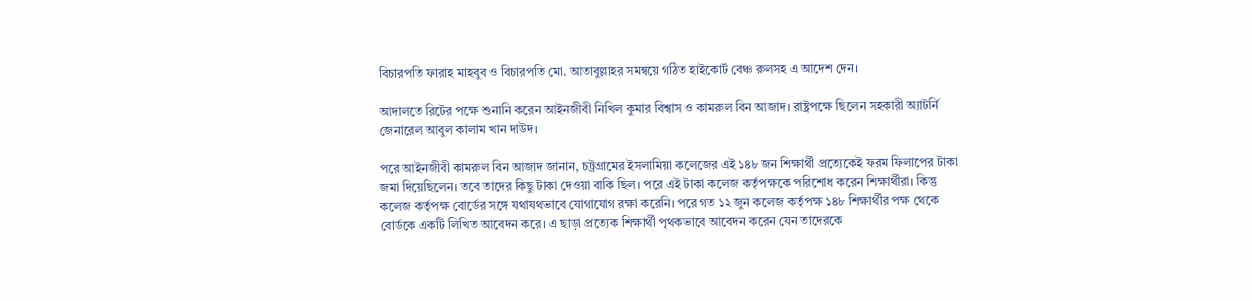বিচারপতি ফারাহ মাহবুব ও বিচারপতি মো. আতাবুল্লাহর সমন্বয়ে গঠিত হাইকোর্ট বেঞ্চ রুলসহ এ আদেশ দেন।

আদালতে রিটের পক্ষে শুনানি করেন আইনজীবী নিখিল কুমার বিশ্বাস ও কামরুল বিন আজাদ। রাষ্ট্রপক্ষে ছিলেন সহকারী অ্যাটর্নি জেনারেল আবুল কালাম খান দাউদ।

পরে আইনজীবী কামরুল বিন আজাদ জানান, চট্রগ্রামের ইসলামিয়া কলেজের এই ১৪৮ জন শিক্ষার্থী প্রত্যেকেই ফরম ফিলাপের টাকা জমা দিয়েছিলেন। তবে তাদের কিছু টাকা দেওয়া বাকি ছিল। পরে এই টাকা কলেজ কর্তৃপক্ষকে পরিশোধ করেন শিক্ষার্থীরা। কিন্তু কলেজ কর্তৃপক্ষ বোর্ডের সঙ্গে যথাযথভাবে যোগাযোগ রক্ষা করেনি। পরে গত ১২ জুন কলেজ কর্তৃপক্ষ ১৪৮ শিক্ষার্থীর পক্ষ থেকে বোর্ডকে একটি লিখিত আবেদন করে। এ ছাড়া প্রত্যেক শিক্ষার্থী পৃথকভাবে আবেদন করেন যেন তাদেরকে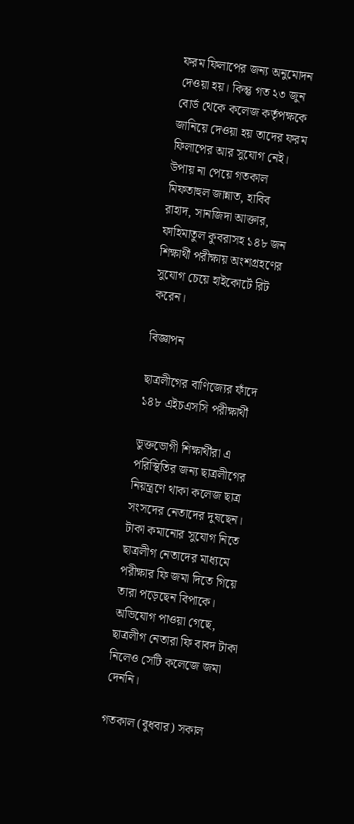ফরম ফিলাপের জন্য অনুমোদন দেওয়া হয়। কিন্তু গত ২৩ জুন বোর্ড থেকে কলেজ কর্তৃপক্ষকে জানিয়ে দেওয়া হয় তাদের ফরম ফিলাপের আর সুযোগ নেই। উপায় না পেয়ে গতকাল মিফতাহুল জান্নাত, হাবিব রাহাদ, সানজিদা আক্তার, ফাহিমাতুল কুবরাসহ ১৪৮ জন শিক্ষার্থী পরীক্ষায় অংশগ্রহণের সুযোগ চেয়ে হাইকোর্টে রিট করেন।

বিজ্ঞাপন

ছাত্রলীগের বাণিজ্যের ফাঁদে ১৪৮ এইচএসসি পরীক্ষার্থী

ভুক্তভোগী শিক্ষার্থীরা এ পরিস্থিতির জন্য ছাত্রলীগের নিয়ন্ত্রণে থাকা কলেজ ছাত্র সংসদের নেতাদের দুষছেন। টাকা কমানোর সুযোগ নিতে ছাত্রলীগ নেতাদের মাধ্যমে পরীক্ষার ফি জমা দিতে গিয়ে তারা পড়েছেন বিপাকে। অভিযোগ পাওয়া গেছে, ছাত্রলীগ নেতারা ফি বাবদ টাকা নিলেও সেটি কলেজে জমা দেননি।

গতকাল (বুধবার) সকাল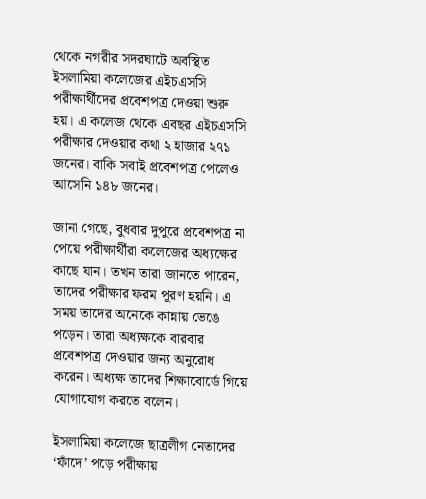থেকে নগরীর সদরঘাটে অবস্থিত ইসলামিয়া কলেজের এইচএসসি পরীক্ষার্থীদের প্রবেশপত্র দেওয়া শুরু হয়। এ কলেজ থেকে এবছর এইচএসসি পরীক্ষার দেওয়ার কথা ২ হাজার ২৭১ জনের। বাকি সবাই প্রবেশপত্র পেলেও আসেনি ১৪৮ জনের।

জানা গেছে, বুধবার দুপুরে প্রবেশপত্র না পেয়ে পরীক্ষার্থীরা কলেজের অধ্যক্ষের কাছে যান। তখন তারা জানতে পারেন, তাদের পরীক্ষার ফরম পূরণ হয়নি। এ সময় তাদের অনেকে কান্নায় ভেঙে পড়েন। তারা অধ্যক্ষকে বারবার প্রবেশপত্র দেওয়ার জন্য অনুরোধ করেন। অধ্যক্ষ তাদের শিক্ষাবোর্ডে গিয়ে যোগাযোগ করতে বলেন।

ইসলামিয়া কলেজে ছাত্রলীগ নেতাদের ‘ফাঁদে’ পড়ে পরীক্ষায়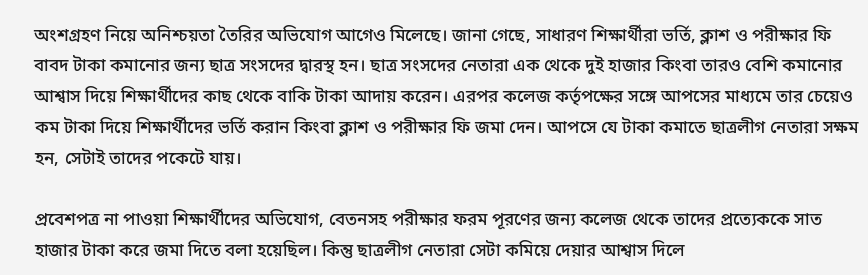অংশগ্রহণ নিয়ে অনিশ্চয়তা তৈরির অভিযোগ আগেও মিলেছে। জানা গেছে, সাধারণ শিক্ষার্থীরা ভর্তি, ক্লাশ ও পরীক্ষার ফি বাবদ টাকা কমানোর জন্য ছাত্র সংসদের দ্বারস্থ হন। ছাত্র সংসদের নেতারা এক থেকে দুই হাজার কিংবা তারও বেশি কমানোর আশ্বাস দিয়ে শিক্ষার্থীদের কাছ থেকে বাকি টাকা আদায় করেন। এরপর কলেজ কর্তৃপক্ষের সঙ্গে আপসের মাধ্যমে তার চেয়েও কম টাকা দিয়ে শিক্ষার্থীদের ভর্তি করান কিংবা ক্লাশ ও পরীক্ষার ফি জমা দেন। আপসে যে টাকা কমাতে ছাত্রলীগ নেতারা সক্ষম হন, সেটাই তাদের পকেটে যায়।

প্রবেশপত্র না পাওয়া শিক্ষার্থীদের অভিযোগ, বেতনসহ পরীক্ষার ফরম পূরণের জন্য কলেজ থেকে তাদের প্রত্যেককে সাত হাজার টাকা করে জমা দিতে বলা হয়েছিল। কিন্তু ছাত্রলীগ নেতারা সেটা কমিয়ে দেয়ার আশ্বাস দিলে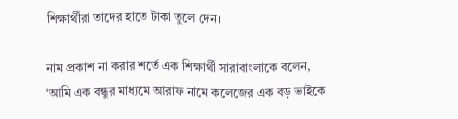শিক্ষার্থীরা তাদের হাতে টাকা তুলে দেন।

নাম প্রকাশ না করার শর্তে এক শিক্ষার্থী সারাবাংলাকে বলেন, ‘আমি এক বন্ধুর মাধ্যমে আরাফ নামে কলেজের এক বড় ভাইকে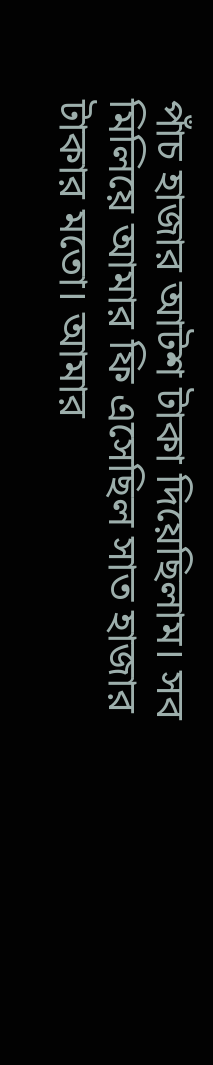পাঁচ হাজার আটশ টাকা দিয়েছিলাম। সব মিলিয়ে আমার ফি এসেছিল সাত হাজার টাকার মতো। আমার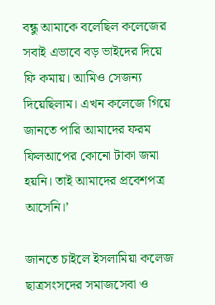বন্ধু আমাকে বলেছিল কলেজের সবাই এভাবে বড় ভাইদের দিয়ে ফি কমায়। আমিও সেজন্য দিয়েছিলাম। এখন কলেজে গিয়ে জানতে পারি আমাদের ফরম ফিলআপের কোনো টাকা জমা হয়নি। তাই আমাদের প্রবেশপত্র আসেনি।’

জানতে চাইলে ইসলামিয়া কলেজ ছাত্রসংসদের সমাজসেবা ও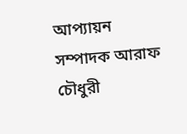আপ্যায়ন সম্পাদক আরাফ চৌধুরী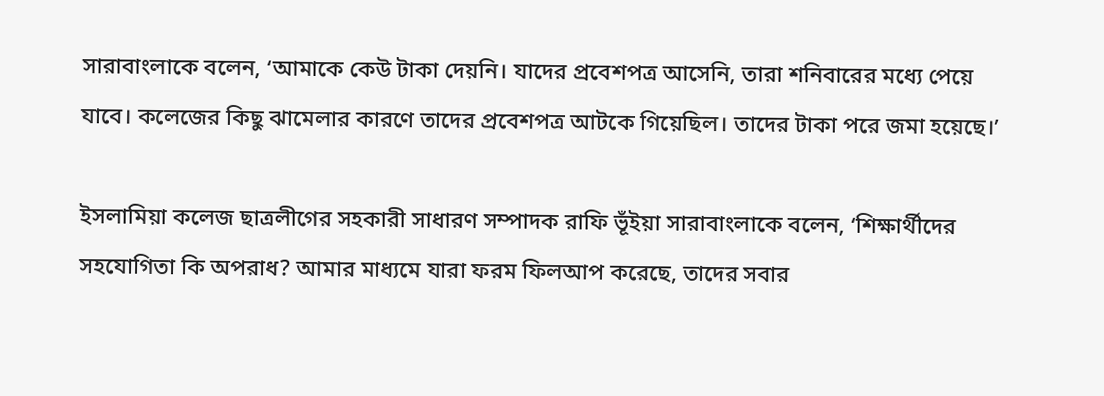সারাবাংলাকে বলেন, ‘আমাকে কেউ টাকা দেয়নি। যাদের প্রবেশপত্র আসেনি, তারা শনিবারের মধ্যে পেয়ে যাবে। কলেজের কিছু ঝামেলার কারণে তাদের প্রবেশপত্র আটকে গিয়েছিল। তাদের টাকা পরে জমা হয়েছে।’

ইসলামিয়া কলেজ ছাত্রলীগের সহকারী সাধারণ সম্পাদক রাফি ভূঁইয়া সারাবাংলাকে বলেন, ‘শিক্ষার্থীদের সহযোগিতা কি অপরাধ? আমার মাধ্যমে যারা ফরম ফিলআপ করেছে, তাদের সবার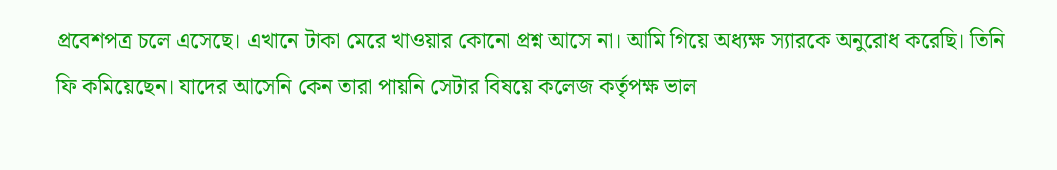প্রবেশপত্র চলে এসেছে। এখানে টাকা মেরে খাওয়ার কোনো প্রশ্ন আসে না। আমি গিয়ে অধ্যক্ষ স্যারকে অনুরোধ করেছি। তিনি ফি কমিয়েছেন। যাদের আসেনি কেন তারা পায়নি সেটার বিষয়ে কলেজ কর্তৃপক্ষ ভাল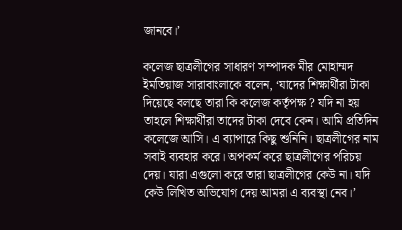জানবে।’

কলেজ ছাত্রলীগের সাধারণ সম্পাদক মীর মোহাম্মদ ইমতিয়াজ সারাবাংলাকে বলেন, ‘যাদের শিক্ষার্থীরা টাকা দিয়েছে বলছে তারা কি কলেজ কর্তৃপক্ষ ? যদি না হয় তাহলে শিক্ষার্থীরা তাদের টাকা দেবে কেন। আমি প্রতিদিন কলেজে আসি। এ ব্যাপারে কিছু শুনিনি। ছাত্রলীগের নাম সবাই ব্যবহার করে। অপকর্ম করে ছাত্রলীগের পরিচয় দেয়। যারা এগুলো করে তারা ছাত্রলীগের কেউ না। যদি কেউ লিখিত অভিযোগ দেয় আমরা এ ব্যবস্থা নেব।’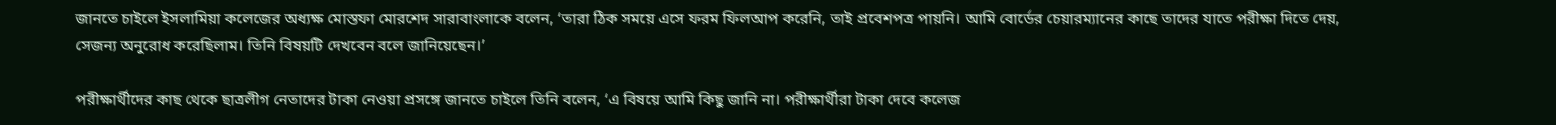জানতে চাইলে ইসলামিয়া কলেজের অধ্যক্ষ মোস্তফা মোরশেদ সারাবাংলাকে বলেন, ‘তারা ঠিক সময়ে এসে ফরম ফিলআপ করেনি, তাই প্রবেশপত্র পায়নি। আমি বোর্ডের চেয়ারম্যানের কাছে তাদের যাতে পরীক্ষা দিতে দেয়, সেজন্য অনুরোধ করেছিলাম। তিনি বিষয়টি দেখবেন বলে জানিয়েছেন।’

পরীক্ষার্থীদের কাছ থেকে ছাত্রলীগ নেতাদের টাকা নেওয়া প্রসঙ্গে জানতে চাইলে তিনি বলেন, ‘এ বিষয়ে আমি কিছু জানি না। পরীক্ষার্থীরা টাকা দেবে কলেজ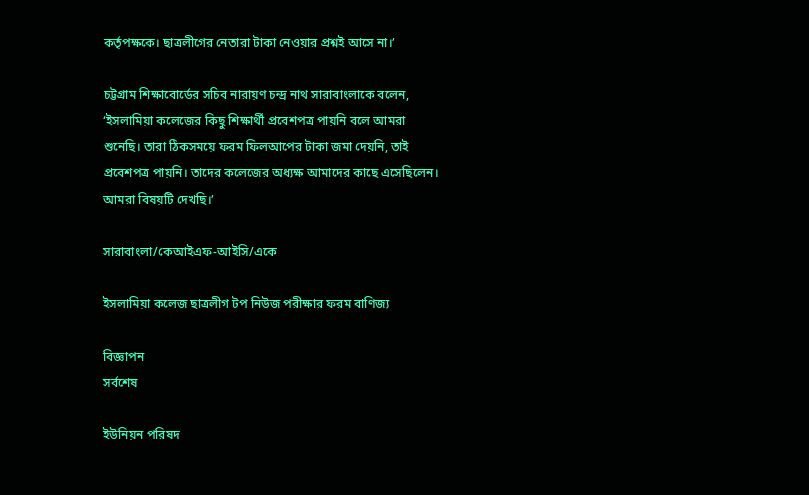কর্তৃপক্ষকে। ছাত্রলীগের নেতারা টাকা নেওয়ার প্রশ্নই আসে না।’

চট্টগ্রাম শিক্ষাবোর্ডের সচিব নারায়ণ চন্দ্র নাথ সারাবাংলাকে বলেন, ‘ইসলামিয়া কলেজের কিছু শিক্ষার্থী প্রবেশপত্র পায়নি বলে আমরা শুনেছি। তারা ঠিকসময়ে ফরম ফিলআপের টাকা জমা দেয়নি, তাই প্রবেশপত্র পায়নি। তাদের কলেজের অধ্যক্ষ আমাদের কাছে এসেছিলেন। আমরা বিষয়টি দেখছি।’

সারাবাংলা/কেআইএফ-আইসি/একে

ইসলামিয়া কলেজ ছাত্রলীগ টপ নিউজ পরীক্ষার ফরম বাণিজ্য

বিজ্ঞাপন
সর্বশেষ

ইউনিয়ন পরিষদ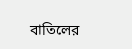বাতিলের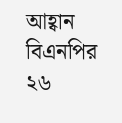আহ্বান বিএনপির
২৬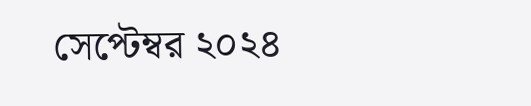সেপ্টেম্বর ২০২৪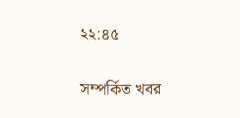২২:৪৫

সম্পর্কিত খবর